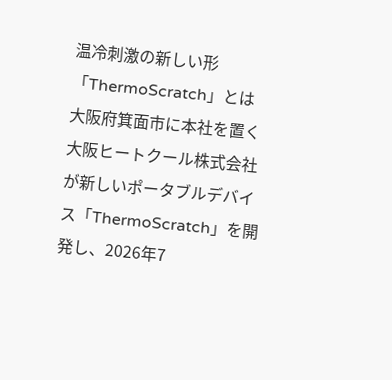温冷刺激の新しい形「ThermoScratch」とは
大阪府箕面市に本社を置く大阪ヒートクール株式会社が新しいポータブルデバイス「ThermoScratch」を開発し、2026年7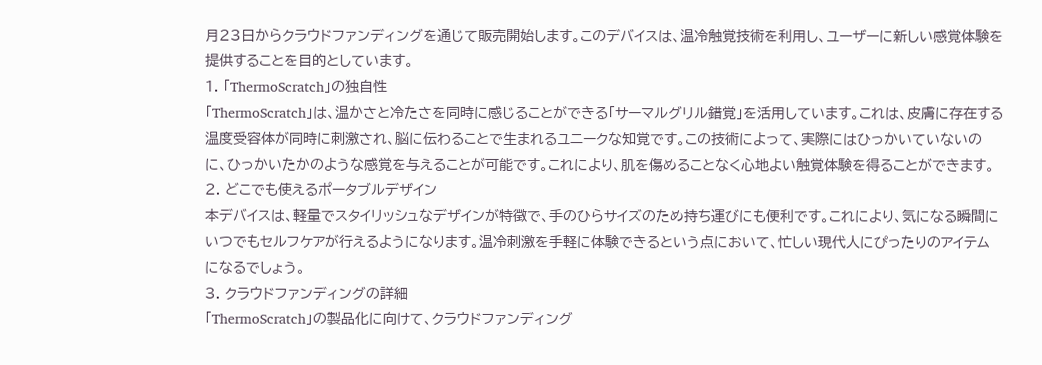月23日からクラウドファンディングを通じて販売開始します。このデバイスは、温冷触覚技術を利用し、ユーザーに新しい感覚体験を提供することを目的としています。
1. 「ThermoScratch」の独自性
「ThermoScratch」は、温かさと冷たさを同時に感じることができる「サーマルグリル錯覚」を活用しています。これは、皮膚に存在する温度受容体が同時に刺激され、脳に伝わることで生まれるユニークな知覚です。この技術によって、実際にはひっかいていないのに、ひっかいたかのような感覚を与えることが可能です。これにより、肌を傷めることなく心地よい触覚体験を得ることができます。
2. どこでも使えるポータブルデザイン
本デバイスは、軽量でスタイリッシュなデザインが特徴で、手のひらサイズのため持ち運びにも便利です。これにより、気になる瞬間にいつでもセルフケアが行えるようになります。温冷刺激を手軽に体験できるという点において、忙しい現代人にぴったりのアイテムになるでしょう。
3. クラウドファンディングの詳細
「ThermoScratch」の製品化に向けて、クラウドファンディング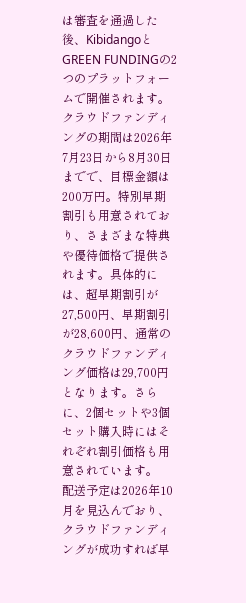は審査を通過した後、KibidangoとGREEN FUNDINGの2つのプラットフォームで開催されます。クラウドファンディングの期間は2026年7月23日から8月30日までで、目標金額は200万円。特別早期割引も用意されており、さまざまな特典や優待価格で提供されます。具体的には、超早期割引が27,500円、早期割引が28,600円、通常のクラウドファンディング価格は29,700円となります。さらに、2個セットや3個セット購入時にはそれぞれ割引価格も用意されています。
配送予定は2026年10月を見込んでおり、クラウドファンディングが成功すれば早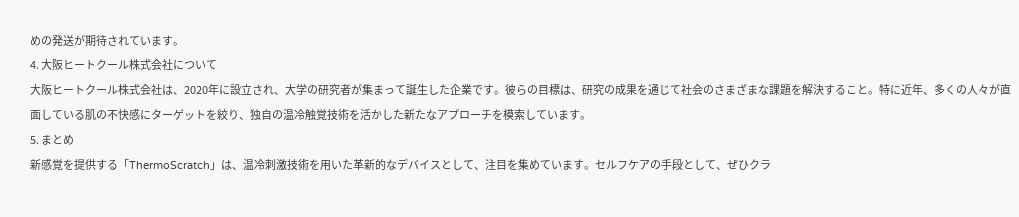めの発送が期待されています。
4. 大阪ヒートクール株式会社について
大阪ヒートクール株式会社は、2020年に設立され、大学の研究者が集まって誕生した企業です。彼らの目標は、研究の成果を通じて社会のさまざまな課題を解決すること。特に近年、多くの人々が直面している肌の不快感にターゲットを絞り、独自の温冷触覚技術を活かした新たなアプローチを模索しています。
5. まとめ
新感覚を提供する「ThermoScratch」は、温冷刺激技術を用いた革新的なデバイスとして、注目を集めています。セルフケアの手段として、ぜひクラ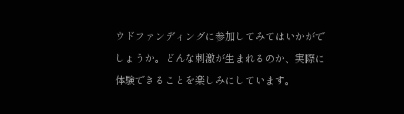ウドファンディングに参加してみてはいかがでしょうか。どんな刺激が生まれるのか、実際に体験できることを楽しみにしています。